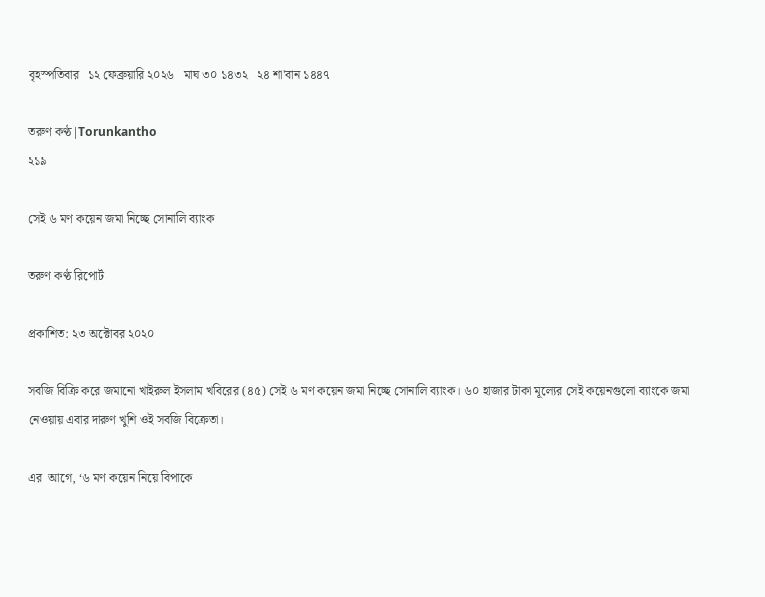বৃহস্পতিবার   ১২ ফেব্রুয়ারি ২০২৬   মাঘ ৩০ ১৪৩২   ২৪ শা'বান ১৪৪৭

তরুণ কণ্ঠ|Torunkantho
২১৯

সেই ৬ মণ কয়েন জমা নিচ্ছে সোনালি ব্যাংক

তরুণ কণ্ঠ রিপোর্ট

প্রকাশিত: ২৩ অক্টোবর ২০২০

সবজি বিক্রি করে জমানো খাইরুল ইসলাম খবিরের (৪৫) সেই ৬ মণ কয়েন জমা নিচ্ছে সোনালি ব্যাংক। ৬০ হাজার টাকা মূল্যের সেই কয়েনগুলো ব্যাংকে জমা নেওয়ায় এবার দারুণ খুশি ওই সবজি বিক্রেতা।

এর  আগে, ‘৬ মণ কয়েন নিয়ে বিপাকে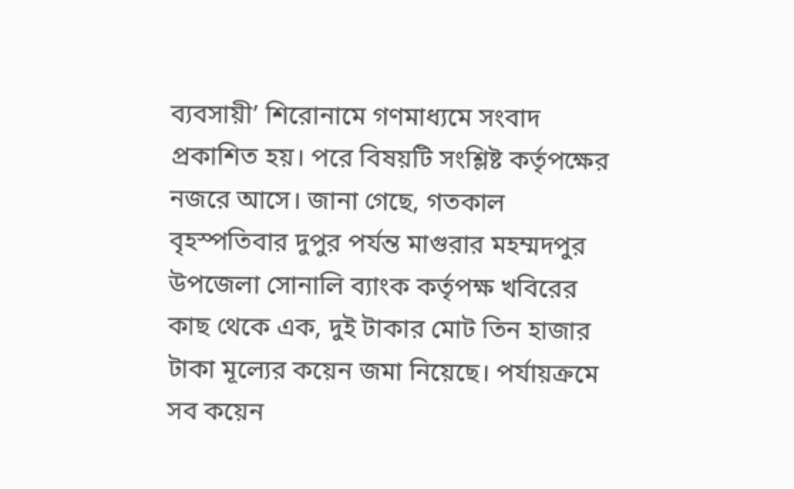ব্যবসায়ী’ শিরোনামে গণমাধ্যমে সংবাদ প্রকাশিত হয়। পরে বিষয়টি সংশ্লিষ্ট কর্তৃপক্ষের নজরে আসে। জানা গেছে, গতকাল বৃহস্পতিবার দুপুর পর্যন্ত মাগুরার মহম্মদপুর উপজেলা সোনালি ব্যাংক কর্তৃপক্ষ খবিরের কাছ থেকে এক, দুই টাকার মোট তিন হাজার টাকা মূল্যের কয়েন জমা নিয়েছে। পর্যায়ক্রমে সব কয়েন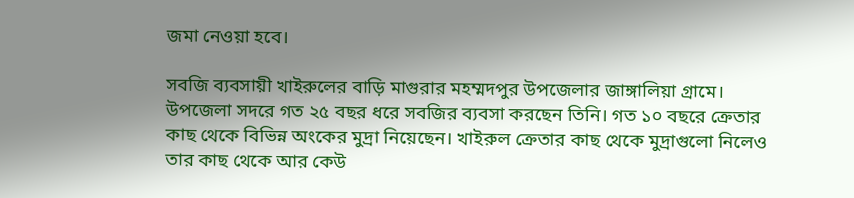জমা নেওয়া হবে।

সবজি ব্যবসায়ী খাইরুলের বাড়ি মাগুরার মহম্মদপুর উপজেলার জাঙ্গালিয়া গ্রামে। উপজেলা সদরে গত ২৫ বছর ধরে সবজির ব্যবসা করছেন তিনি। গত ১০ বছরে ক্রেতার কাছ থেকে বিভিন্ন অংকের মুদ্রা নিয়েছেন। খাইরুল ক্রেতার কাছ থেকে মুদ্রাগুলো নিলেও তার কাছ থেকে আর কেউ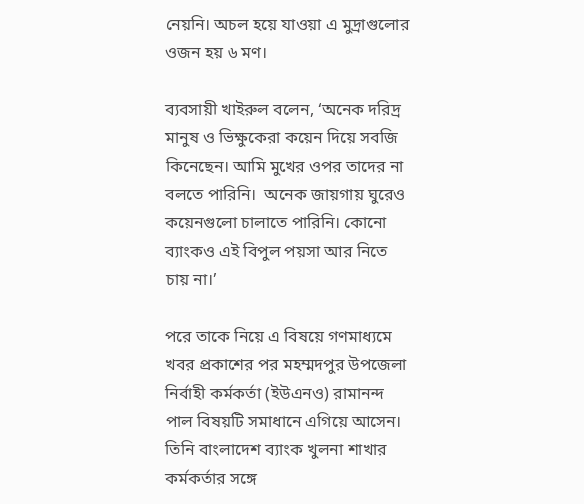নেয়নি। অচল হয়ে যাওয়া এ মুদ্রাগুলোর ওজন হয় ৬ মণ।

ব্যবসায়ী খাইরুল বলেন, ‘অনেক দরিদ্র মানুষ ও ভিক্ষুকেরা কয়েন দিয়ে সবজি কিনেছেন। আমি মুখের ওপর তাদের না বলতে পারিনি।  অনেক জায়গায় ঘুরেও কয়েনগুলো চালাতে পারিনি। কোনো ব্যাংকও এই বিপুল পয়সা আর নিতে চায় না।’

পরে তাকে নিয়ে এ বিষয়ে গণমাধ্যমে খবর প্রকাশের পর মহম্মদপুর উপজেলা নির্বাহী কর্মকর্তা (ইউএনও) রামানন্দ পাল বিষয়টি সমাধানে এগিয়ে আসেন। তিনি বাংলাদেশ ব্যাংক খুলনা শাখার কর্মকর্তার সঙ্গে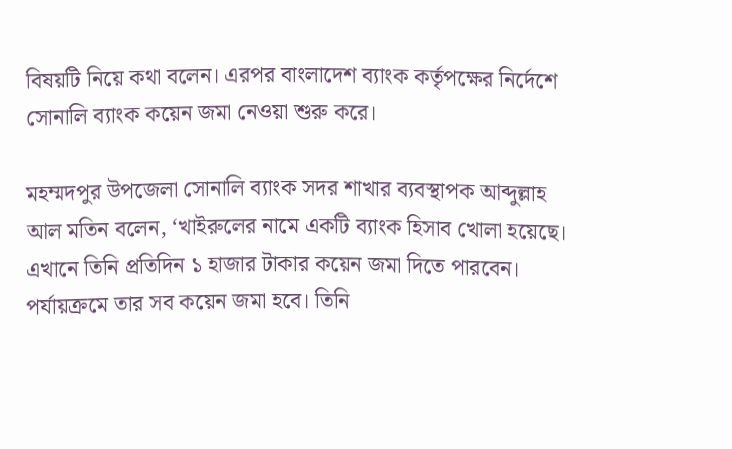বিষয়টি নিয়ে কথা বলেন। এরপর বাংলাদেশ ব্যাংক কর্তৃপক্ষের নির্দেশে সোনালি ব্যাংক কয়েন জমা নেওয়া শুরু করে।

মহম্মদপুর উপজেলা সোনালি ব্যাংক সদর শাখার ব্যবস্থাপক আব্দুল্লাহ আল মতিন বলেন, ‘খাইরুলের নামে একটি ব্যাংক হিসাব খোলা হয়েছে। এখানে তিনি প্রতিদিন ১ হাজার টাকার কয়েন জমা দিতে পারবেন। পর্যায়ক্রমে তার সব কয়েন জমা হবে। তিনি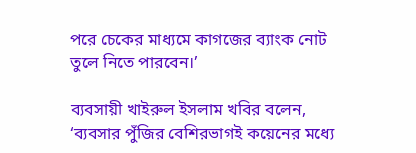পরে চেকের মাধ্যমে কাগজের ব্যাংক নোট তুলে নিতে পারবেন।’

ব্যবসায়ী খাইরুল ইসলাম খবির বলেন, ‘ব্যবসার পুঁজির বেশিরভাগই কয়েনের মধ্যে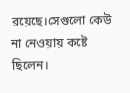রয়েছে।সেগুলো কেউ না নেওয়ায় কষ্টে ছিলেন।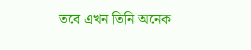তবে এখন তিনি অনেক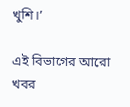খুশি।’

এই বিভাগের আরো খবর